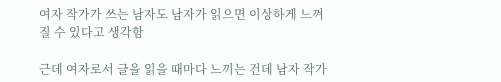여자 작가가 쓰는 남자도 남자가 읽으면 이상하게 느껴질 수 있다고 생각함

근데 여자로서 글을 읽을 때마다 느끼는 건데 남자 작가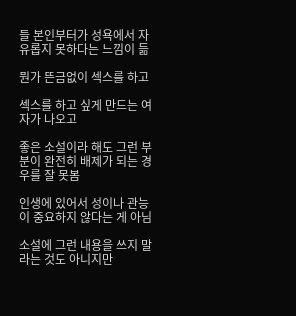들 본인부터가 성욕에서 자유롭지 못하다는 느낌이 듦

뭔가 뜬금없이 섹스를 하고

섹스를 하고 싶게 만드는 여자가 나오고

좋은 소설이라 해도 그런 부분이 완전히 배제가 되는 경우를 잘 못봄

인생에 있어서 성이나 관능이 중요하지 않다는 게 아님

소설에 그런 내용을 쓰지 말라는 것도 아니지만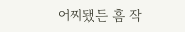어찌됐든 흠 작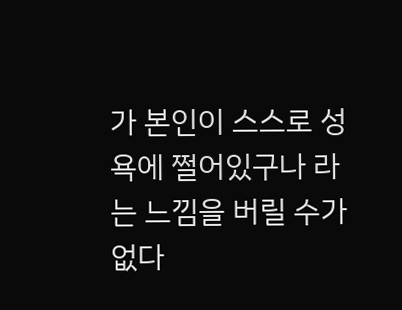가 본인이 스스로 성욕에 쩔어있구나 라는 느낌을 버릴 수가 없다